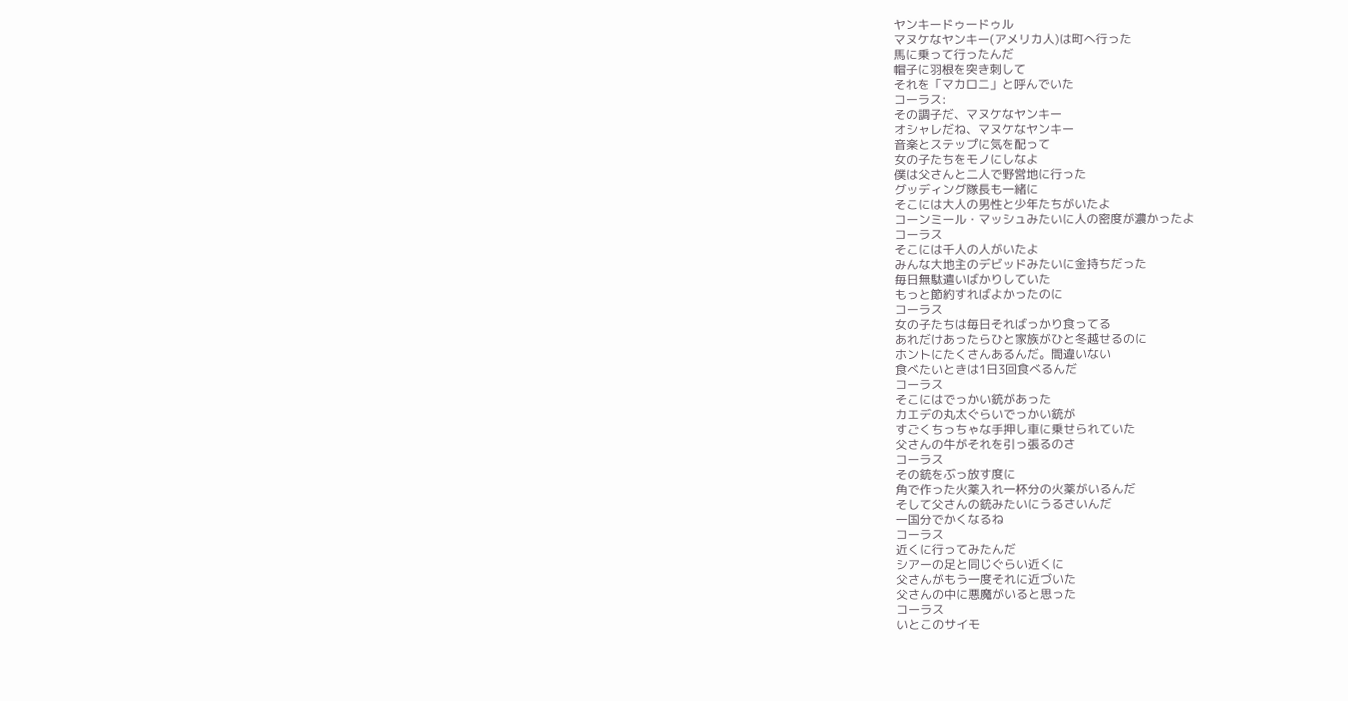ヤンキードゥードゥル
マヌケなヤンキー(アメリカ人)は町へ行った
馬に乗って行ったんだ
帽子に羽根を突き刺して
それを「マカロニ」と呼んでいた
コーラス:
その調子だ、マヌケなヤンキー
オシャレだね、マヌケなヤンキー
音楽とステップに気を配って
女の子たちをモノにしなよ
僕は父さんと二人で野営地に行った
グッディング隊長も一緒に
そこには大人の男性と少年たちがいたよ
コーンミール・マッシュみたいに人の密度が濃かったよ
コーラス
そこには千人の人がいたよ
みんな大地主のデビッドみたいに金持ちだった
毎日無駄遣いばかりしていた
もっと節約すればよかったのに
コーラス
女の子たちは毎日そればっかり食ってる
あれだけあったらひと家族がひと冬越せるのに
ホントにたくさんあるんだ。間違いない
食べたいときは1日3回食べるんだ
コーラス
そこにはでっかい銃があった
カエデの丸太ぐらいでっかい銃が
すごくちっちゃな手押し車に乗せられていた
父さんの牛がそれを引っ張るのさ
コーラス
その銃をぶっ放す度に
角で作った火薬入れ一杯分の火薬がいるんだ
そして父さんの銃みたいにうるさいんだ
一国分でかくなるね
コーラス
近くに行ってみたんだ
シアーの足と同じぐらい近くに
父さんがもう一度それに近づいた
父さんの中に悪魔がいると思った
コーラス
いとこのサイモ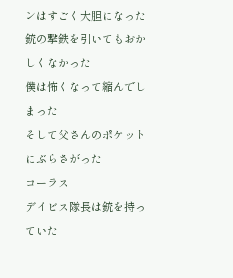ンはすごく大胆になった
銃の撃鉄を引いてもおかしくなかった
僕は怖くなって縮んでしまった
そして父さんのポケットにぶらさがった
コーラス
デイビス隊長は銃を持っていた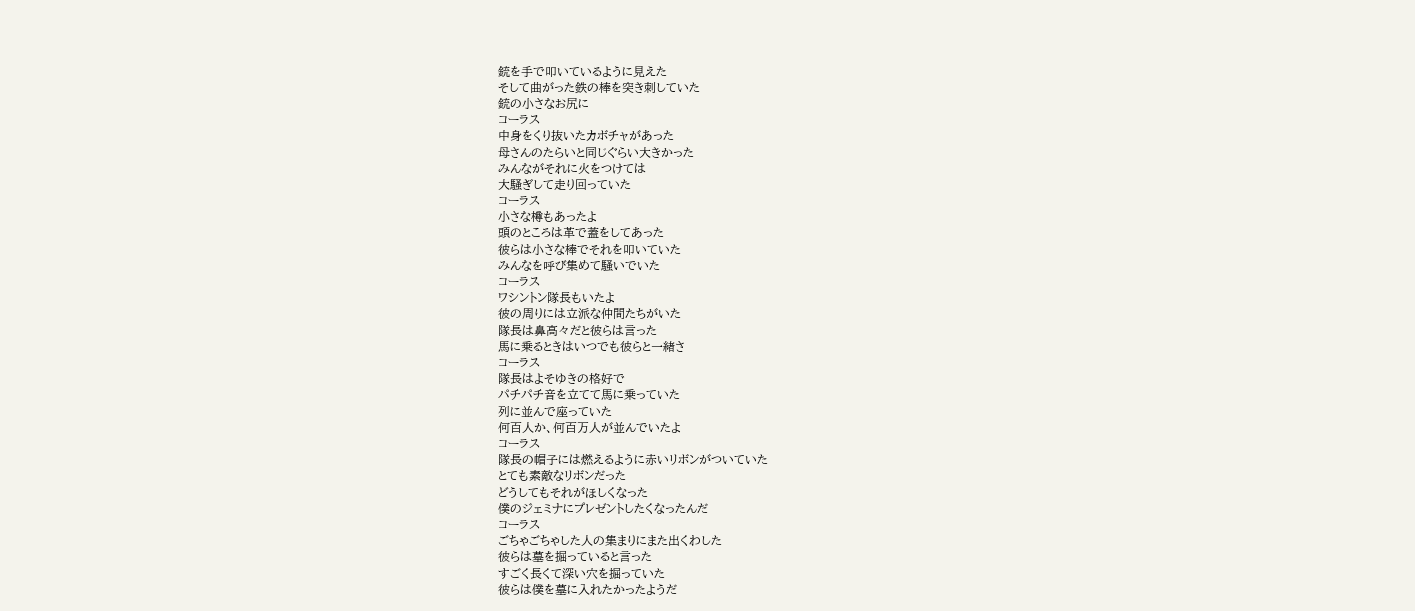銃を手で叩いているように見えた
そして曲がった鉄の棒を突き刺していた
銃の小さなお尻に
コーラス
中身をくり抜いたカボチャがあった
母さんのたらいと同じぐらい大きかった
みんながそれに火をつけては
大騒ぎして走り回っていた
コーラス
小さな樽もあったよ
頭のところは革で蓋をしてあった
彼らは小さな棒でそれを叩いていた
みんなを呼び集めて騒いでいた
コーラス
ワシントン隊長もいたよ
彼の周りには立派な仲間たちがいた
隊長は鼻高々だと彼らは言った
馬に乗るときはいつでも彼らと一緒さ
コーラス
隊長はよそゆきの格好で
パチパチ音を立てて馬に乗っていた
列に並んで座っていた
何百人か、何百万人が並んでいたよ
コーラス
隊長の帽子には燃えるように赤いリボンがついていた
とても素敵なリボンだった
どうしてもそれがほしくなった
僕のジェミナにプレゼントしたくなったんだ
コーラス
ごちゃごちゃした人の集まりにまた出くわした
彼らは墓を掘っていると言った
すごく長くて深い穴を掘っていた
彼らは僕を墓に入れたかったようだ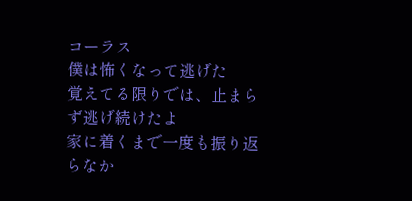コーラス
僕は怖くなって逃げた
覚えてる限りでは、止まらず逃げ続けたよ
家に着くまで一度も振り返らなか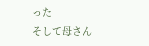った
そして母さん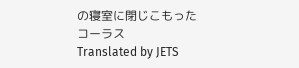の寝室に閉じこもった
コーラス
Translated by JETS